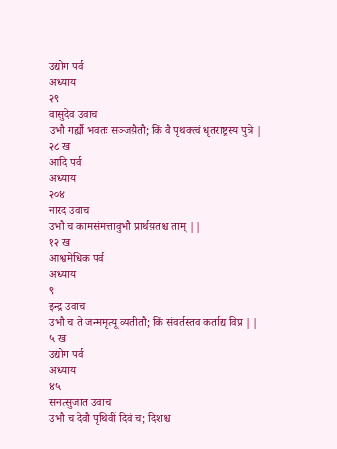उद्योग पर्व
अध्याय
२९
वासुदेव उवाच
उभौ गर्ह्यौ भवतः सञ्जय़ैतौ; किं वै पृथक्त्वं धृतराष्ट्रस्य पुत्रे |
२८ ख
आदि पर्व
अध्याय
२०४
नारद उवाच
उभौ च कामसंमत्तावुभौ प्रार्थय़तश्च ताम् ||
१२ ख
आश्वमेधिक पर्व
अध्याय
९
इन्द्र उवाच
उभौ च ते जन्ममृत्यू व्यतीतौ; किं संवर्तस्तव कर्ताद्य विप्र ||
५ ख
उद्योग पर्व
अध्याय
४५
सनत्सुजात उवाच
उभौ च देवौ पृथिवीं दिवं च; दिशश्च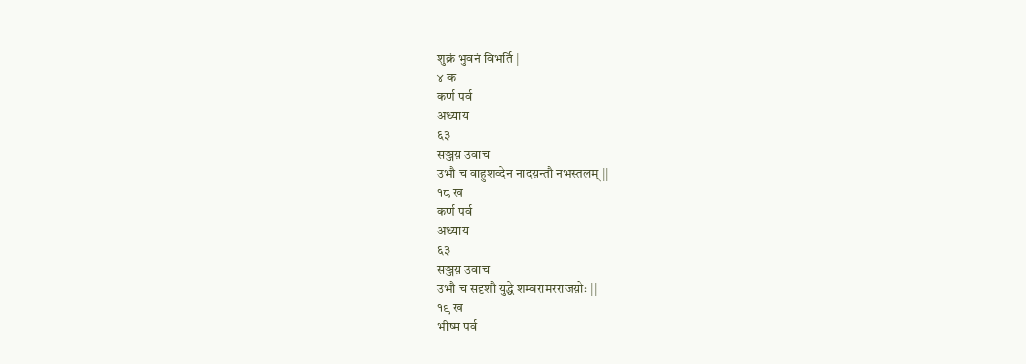शुक्रं भुवनं विभर्ति |
४ क
कर्ण पर्व
अध्याय
६३
सञ्जय़ उवाच
उभौ च वाहुशव्देन नादय़न्तौ नभस्तलम् ||
१८ ख
कर्ण पर्व
अध्याय
६३
सञ्जय़ उवाच
उभौ च सदृशौ युद्धे शम्वरामरराजय़ोः ||
१९ ख
भीष्म पर्व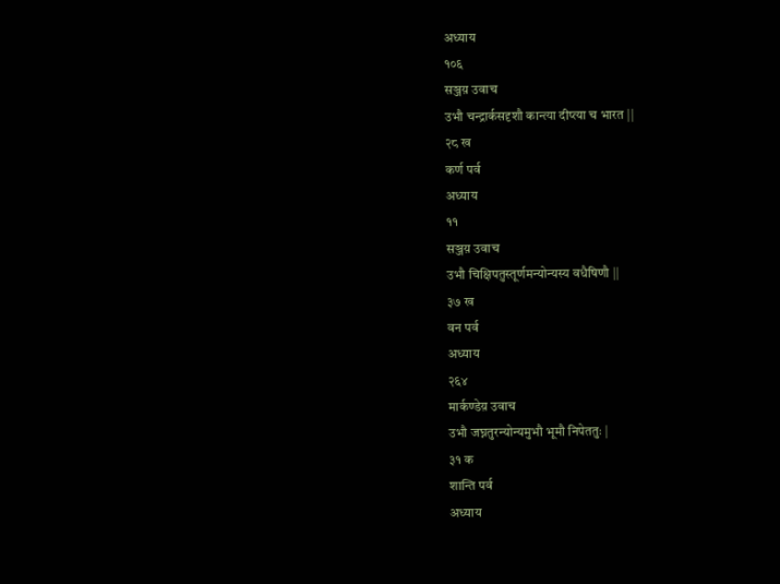अध्याय
१०६
सञ्जय़ उवाच
उभौ चन्द्रार्कसदृशौ कान्त्या दीप्त्या च भारत ||
२८ ख
कर्ण पर्व
अध्याय
११
सञ्जय़ उवाच
उभौ चिक्षिपतुस्तूर्णमन्योन्यस्य वधैषिणौ ||
३७ ख
वन पर्व
अध्याय
२६४
मार्कण्डेय़ उवाच
उभौ जघ्नतुरन्योन्यमुभौ भूमौ निपेततुः |
३१ क
शान्ति पर्व
अध्याय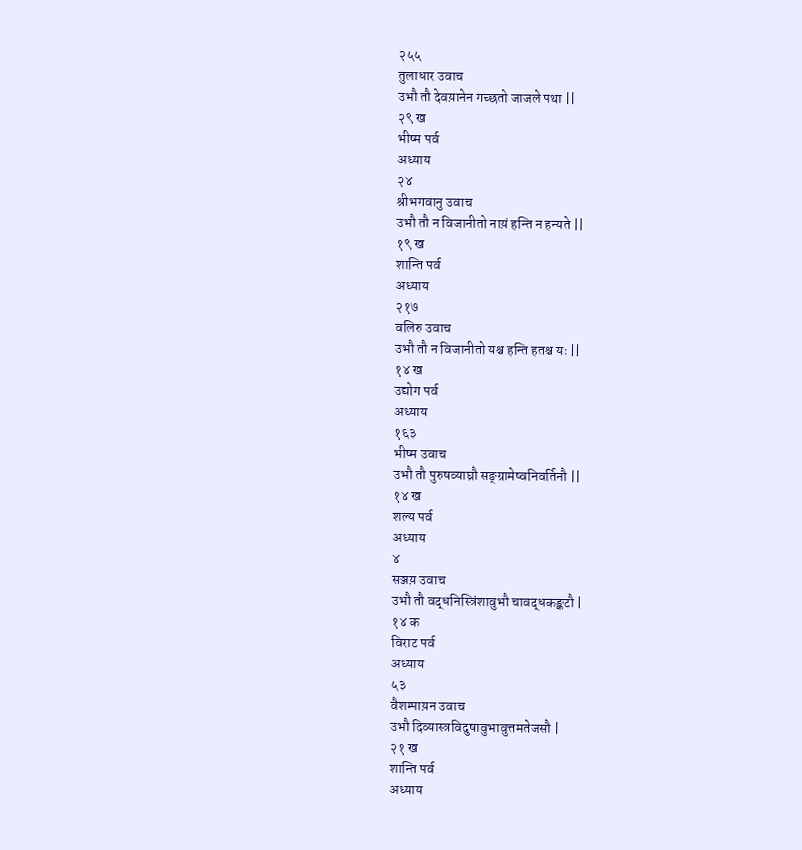२५५
तुलाधार उवाच
उभौ तौ देवय़ानेन गच्छतो जाजले पथा ||
२९ ख
भीष्म पर्व
अध्याय
२४
श्रीभगवानु उवाच
उभौ तौ न विजानीतो नाय़ं हन्ति न हन्यते ||
१९ ख
शान्ति पर्व
अध्याय
२१७
वलिरु उवाच
उभौ तौ न विजानीतो यश्च हन्ति हतश्च यः ||
१४ ख
उद्योग पर्व
अध्याय
१६३
भीष्म उवाच
उभौ तौ पुरुषव्याघ्रौ सङ्ग्रामेष्वनिवर्तिनौ ||
१४ ख
शल्य पर्व
अध्याय
४
सञ्जय़ उवाच
उभौ तौ वद्धनिस्त्रिंशावुभौ चावद्धकङ्कटौ |
१४ क
विराट पर्व
अध्याय
५३
वैशम्पाय़न उवाच
उभौ दिव्यास्त्रविदुषावुभावुत्तमतेजसौ |
२१ ख
शान्ति पर्व
अध्याय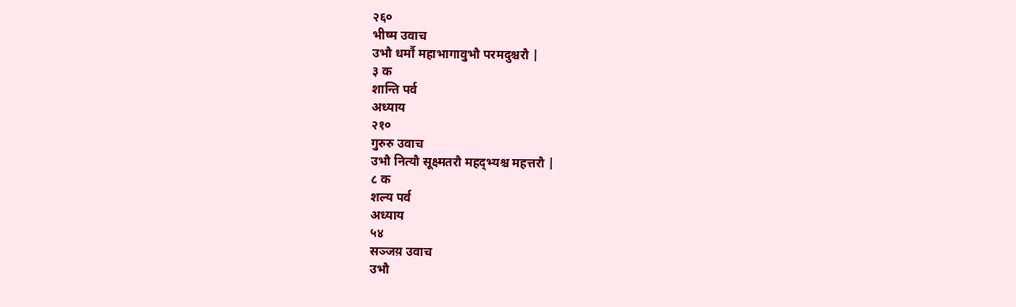२६०
भीष्म उवाच
उभौ धर्मौ महाभागावुभौ परमदुश्चरौ |
३ क
शान्ति पर्व
अध्याय
२१०
गुरुरु उवाच
उभौ नित्यौ सूक्ष्मतरौ महद्भ्यश्च महत्तरौ |
८ क
शल्य पर्व
अध्याय
५४
सञ्जय़ उवाच
उभौ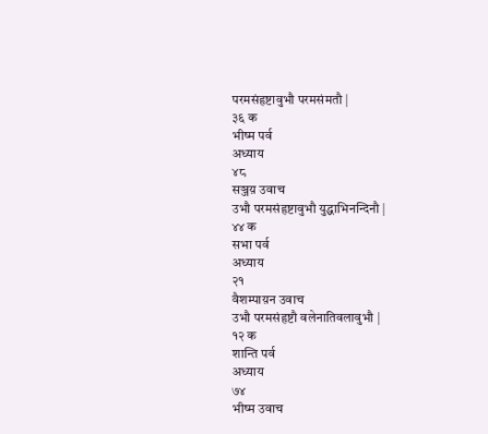परमसंहृष्टावुभौ परमसंमतौ |
३६ क
भीष्म पर्व
अध्याय
४८
सञ्जय़ उवाच
उभौ परमसंहृष्टावुभौ युद्धाभिनन्दिनौ |
४४ क
सभा पर्व
अध्याय
२१
वैशम्पाय़न उवाच
उभौ परमसंहृष्टौ वलेनातिवलावुभौ |
१२ क
शान्ति पर्व
अध्याय
७४
भीष्म उवाच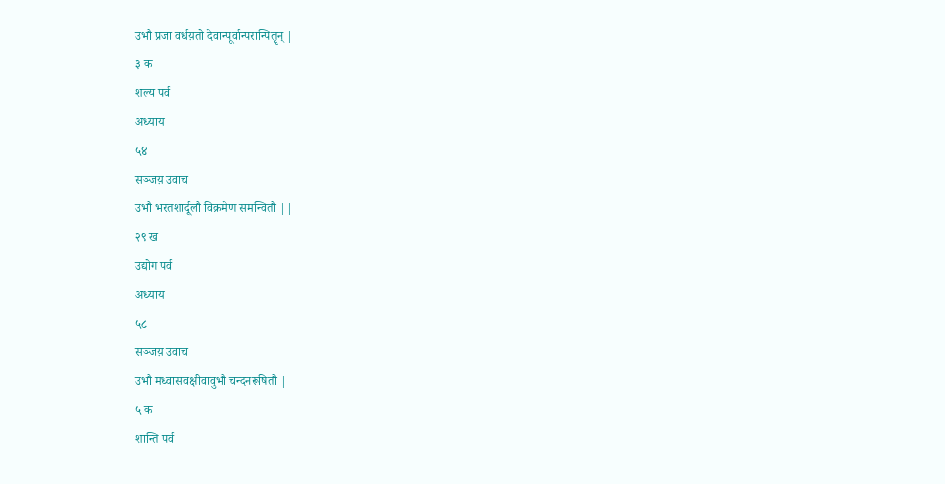उभौ प्रजा वर्धय़तो देवान्पूर्वान्परान्पितॄन् |
३ क
शल्य पर्व
अध्याय
५४
सञ्जय़ उवाच
उभौ भरतशार्दूलौ विक्रमेण समन्वितौ ||
२९ ख
उद्योग पर्व
अध्याय
५८
सञ्जय़ उवाच
उभौ मध्वासवक्षीवावुभौ चन्दनरूषितौ |
५ क
शान्ति पर्व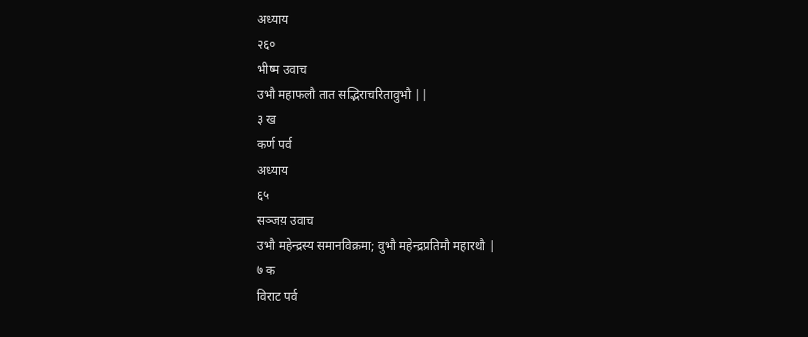अध्याय
२६०
भीष्म उवाच
उभौ महाफलौ तात सद्भिराचरितावुभौ ||
३ ख
कर्ण पर्व
अध्याय
६५
सञ्जय़ उवाच
उभौ महेन्द्रस्य समानविक्रमा; वुभौ महेन्द्रप्रतिमौ महारथौ |
७ क
विराट पर्व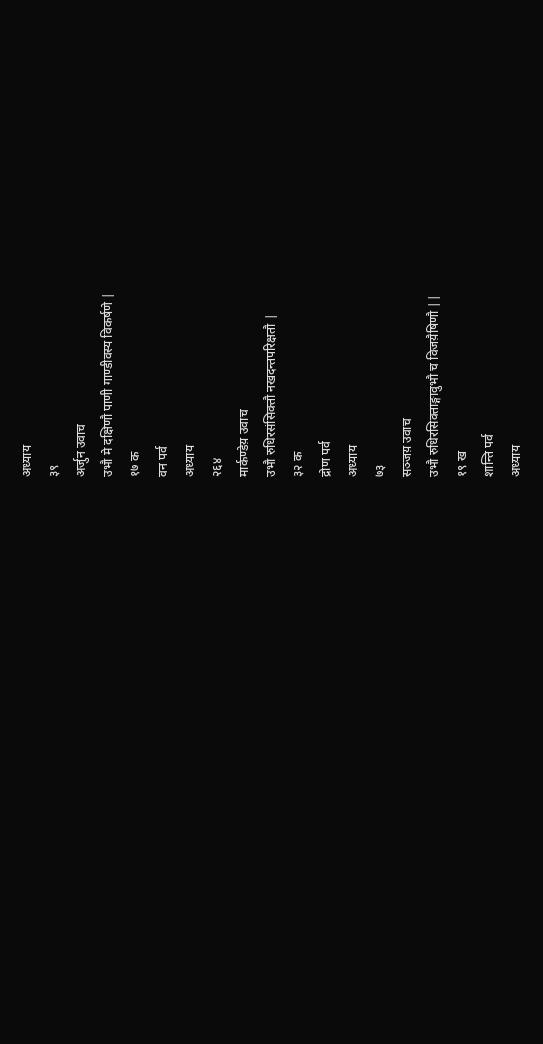अध्याय
३९
अर्जुन उवाच
उभौ मे दक्षिणौ पाणी गाण्डीवस्य विकर्षणे |
१७ क
वन पर्व
अध्याय
२६४
मार्कण्डेय़ उवाच
उभौ रुधिरसंसिक्तौ नखदन्तपरिक्षतौ |
३२ क
द्रोण पर्व
अध्याय
७३
सञ्जय़ उवाच
उभौ रुधिरसिक्ताङ्गावुभौ च विजय़ैषिणौ ||
१९ ख
शान्ति पर्व
अध्याय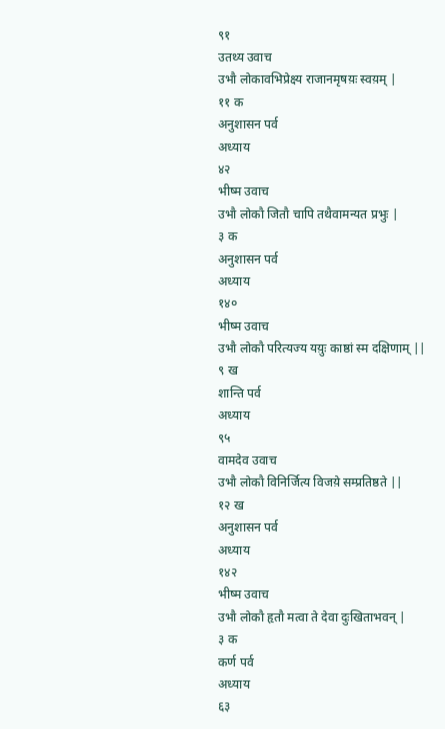९१
उतथ्य उवाच
उभौ लोकावभिप्रेक्ष्य राजानमृषय़ः स्वय़म् |
११ क
अनुशासन पर्व
अध्याय
४२
भीष्म उवाच
उभौ लोकौ जितौ चापि तथैवामन्यत प्रभुः |
३ क
अनुशासन पर्व
अध्याय
१४०
भीष्म उवाच
उभौ लोकौ परित्यज्य यय़ुः काष्ठां स्म दक्षिणाम् ||
९ ख
शान्ति पर्व
अध्याय
९५
वामदेव उवाच
उभौ लोकौ विनिर्जित्य विजय़े सम्प्रतिष्ठते ||
१२ ख
अनुशासन पर्व
अध्याय
१४२
भीष्म उवाच
उभौ लोकौ हृतौ मत्वा ते देवा दुःखिताभवन् |
३ क
कर्ण पर्व
अध्याय
६३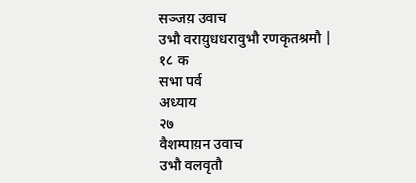सञ्जय़ उवाच
उभौ वराय़ुधधरावुभौ रणकृतश्रमौ |
१८ क
सभा पर्व
अध्याय
२७
वैशम्पाय़न उवाच
उभौ वलवृतौ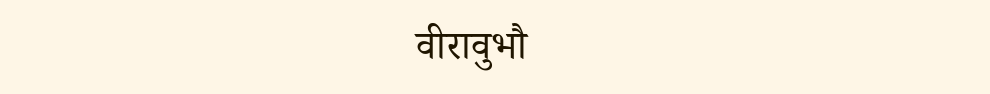वीरावुभौ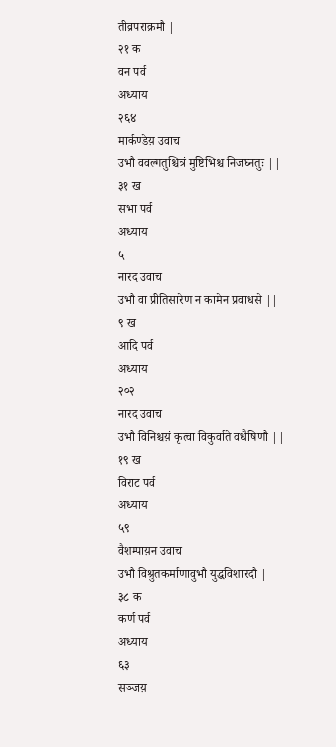तीव्रपराक्रमौ |
२१ क
वन पर्व
अध्याय
२६४
मार्कण्डेय़ उवाच
उभौ ववल्गतुश्चित्रं मुष्टिभिश्च निजघ्नतुः ||
३१ ख
सभा पर्व
अध्याय
५
नारद उवाच
उभौ वा प्रीतिसारेण न कामेन प्रवाधसे ||
९ ख
आदि पर्व
अध्याय
२०२
नारद उवाच
उभौ विनिश्चय़ं कृत्वा विकुर्वाते वधैषिणौ ||
१९ ख
विराट पर्व
अध्याय
५९
वैशम्पाय़न उवाच
उभौ विश्रुतकर्माणावुभौ युद्धविशारदौ |
३८ क
कर्ण पर्व
अध्याय
६३
सञ्जय़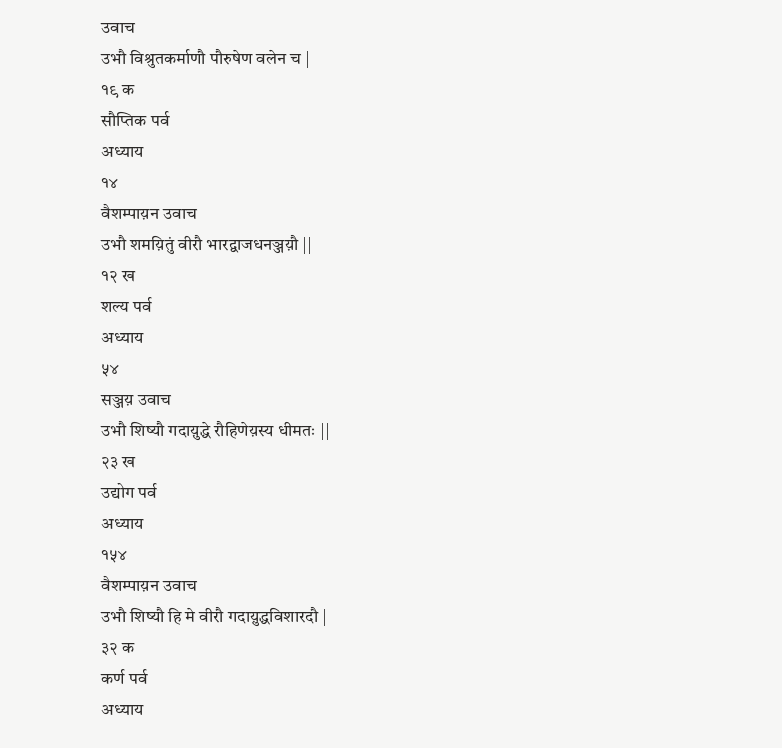उवाच
उभौ विश्रुतकर्माणौ पौरुषेण वलेन च |
१९ क
सौप्तिक पर्व
अध्याय
१४
वैशम्पाय़न उवाच
उभौ शमय़ितुं वीरौ भारद्वाजधनञ्जय़ौ ||
१२ ख
शल्य पर्व
अध्याय
५४
सञ्जय़ उवाच
उभौ शिष्यौ गदाय़ुद्धे रौहिणेय़स्य धीमतः ||
२३ ख
उद्योग पर्व
अध्याय
१५४
वैशम्पाय़न उवाच
उभौ शिष्यौ हि मे वीरौ गदाय़ुद्धविशारदौ |
३२ क
कर्ण पर्व
अध्याय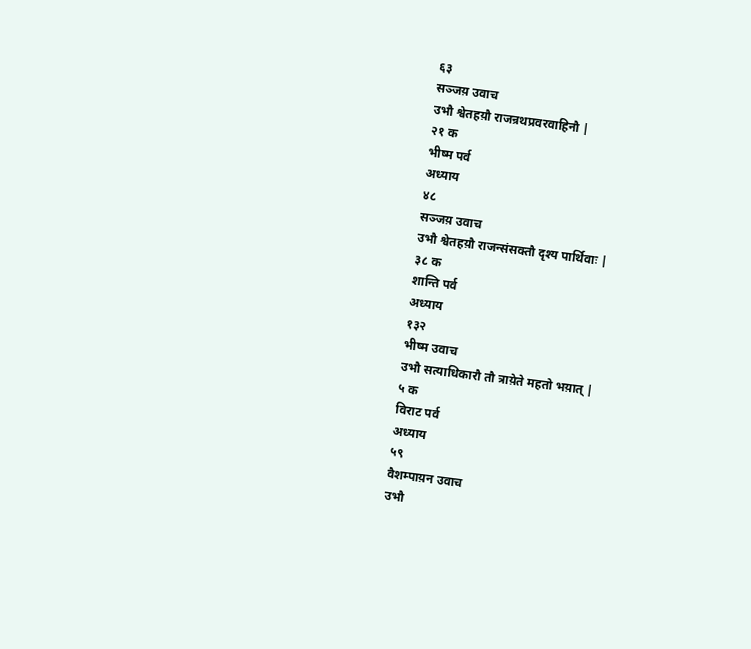६३
सञ्जय़ उवाच
उभौ श्वेतहय़ौ राजन्रथप्रवरवाहिनौ |
२१ क
भीष्म पर्व
अध्याय
४८
सञ्जय़ उवाच
उभौ श्वेतहय़ौ राजन्संसक्तौ दृश्य पार्थिवाः |
३८ क
शान्ति पर्व
अध्याय
१३२
भीष्म उवाच
उभौ सत्याधिकारौ तौ त्राय़ेते महतो भय़ात् |
५ क
विराट पर्व
अध्याय
५९
वैशम्पाय़न उवाच
उभौ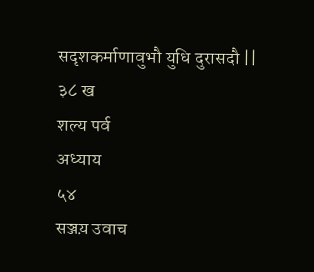सदृशकर्माणावुभौ युधि दुरासदौ ||
३८ ख
शल्य पर्व
अध्याय
५४
सञ्जय़ उवाच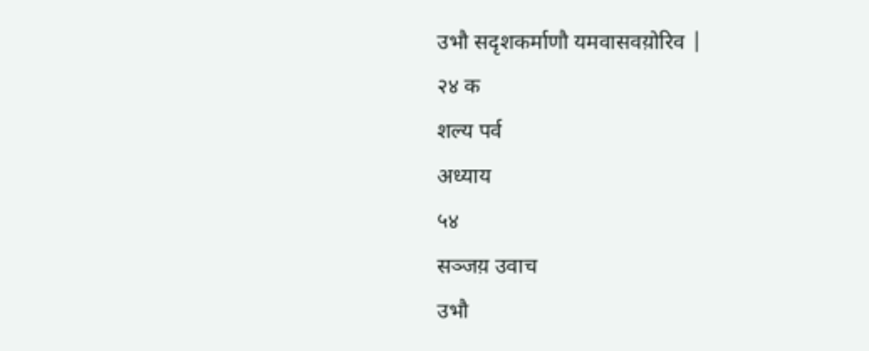उभौ सदृशकर्माणौ यमवासवय़ोरिव |
२४ क
शल्य पर्व
अध्याय
५४
सञ्जय़ उवाच
उभौ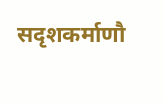सदृशकर्माणौ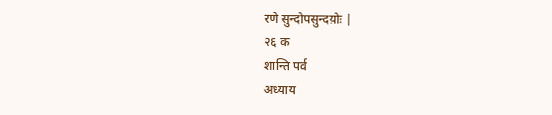रणे सुन्दोपसुन्दय़ोः |
२६ क
शान्ति पर्व
अध्याय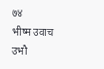७४
भीष्म उवाच
उभौ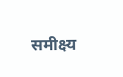समीक्ष्य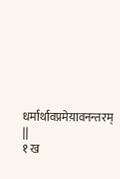धर्मार्थावप्रमेय़ावनन्तरम् ||
१ ख